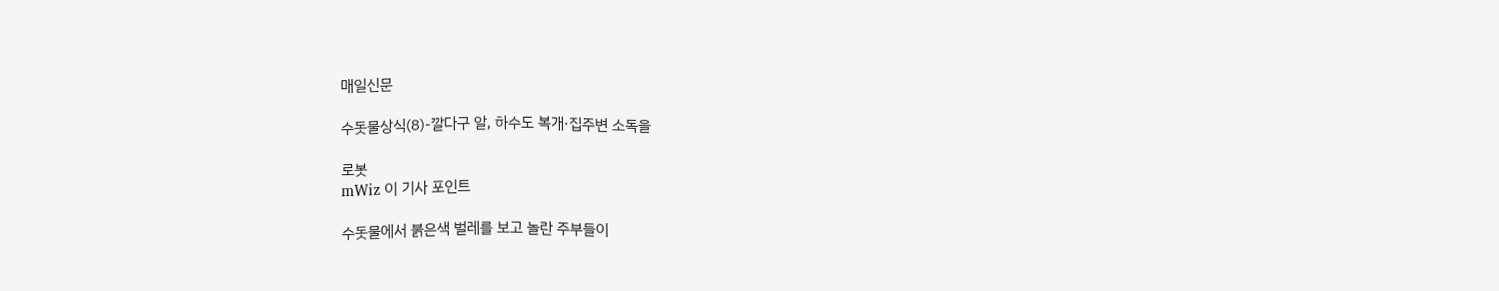매일신문

수돗물상식(8)-깔다구 알, 하수도 복개·집주변 소독을

로봇
mWiz 이 기사 포인트

수돗물에서 붉은색 벌레를 보고 놀란 주부들이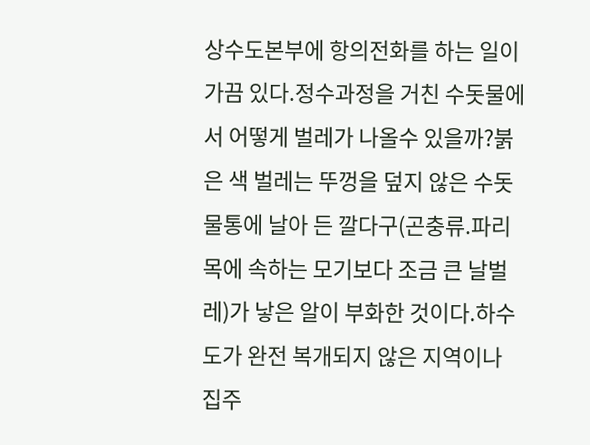상수도본부에 항의전화를 하는 일이 가끔 있다.정수과정을 거친 수돗물에서 어떻게 벌레가 나올수 있을까?붉은 색 벌레는 뚜껑을 덮지 않은 수돗물통에 날아 든 깔다구(곤충류.파리목에 속하는 모기보다 조금 큰 날벌레)가 낳은 알이 부화한 것이다.하수도가 완전 복개되지 않은 지역이나 집주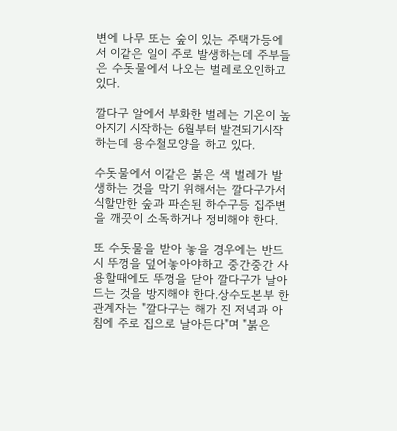변에 나무 또는 숲이 있는 주택가등에서 이같은 일이 주로 발생하는데 주부들은 수돗물에서 나오는 벌레로오인하고 있다.

깔다구 알에서 부화한 벌레는 기온이 높아지기 시작하는 6월부터 발견되기시작하는데 용수철모양을 하고 있다.

수돗물에서 이같은 붉은 색 벌레가 발생하는 것을 막기 위해서는 깔다구가서식할만한 숲과 파손된 하수구등 집주변을 깨끗이 소독하거나 정비해야 한다.

또 수돗물을 받아 놓을 경우에는 반드시 뚜껑을 덮어놓아야하고 중간중간 사용할때에도 뚜껑을 닫아 깔다구가 날아드는 것을 방지해야 한다.상수도본부 한 관계자는 "깔다구는 해가 진 저녁과 아침에 주로 집으로 날아든다"며 "붉은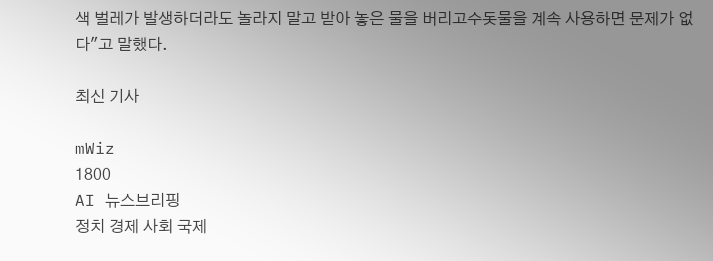색 벌레가 발생하더라도 놀라지 말고 받아 놓은 물을 버리고수돗물을 계속 사용하면 문제가 없다"고 말했다.

최신 기사

mWiz
1800
AI 뉴스브리핑
정치 경제 사회 국제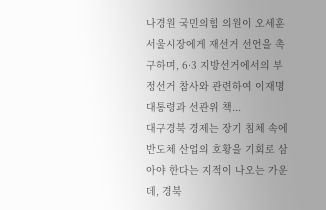나경원 국민의힘 의원이 오세훈 서울시장에게 재선거 선언을 촉구하며, 6·3 지방선거에서의 부정선거 참사와 관련하여 이재명 대통령과 선관위 책...
대구경북 경제는 장기 침체 속에 반도체 산업의 호황을 기회로 삼아야 한다는 지적이 나오는 가운데, 경북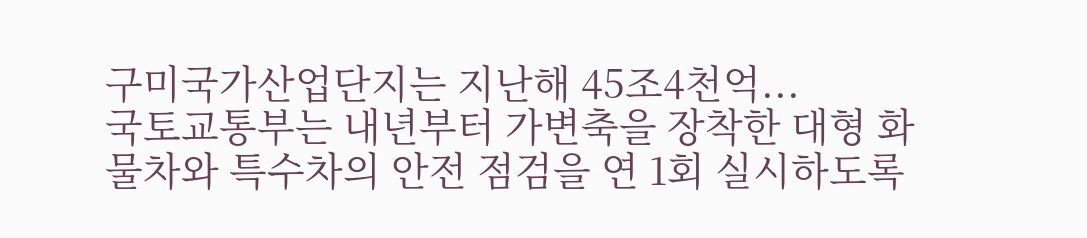구미국가산업단지는 지난해 45조4천억...
국토교통부는 내년부터 가변축을 장착한 대형 화물차와 특수차의 안전 점검을 연 1회 실시하도록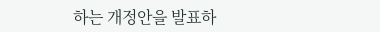하는 개정안을 발표하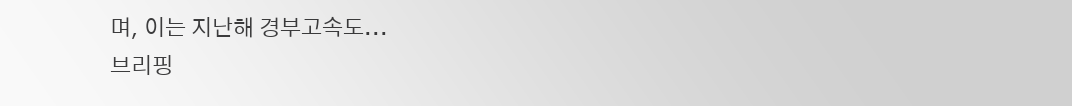며, 이는 지난해 경부고속도...
브리핑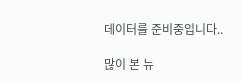데이터를 준비중입니다..

많이 본 뉴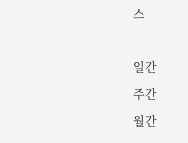스

일간
주간
월간